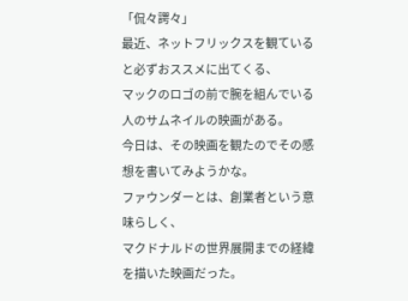「侃々諤々」
最近、ネットフリックスを観ていると必ずおススメに出てくる、
マックのロゴの前で腕を組んでいる人のサムネイルの映画がある。
今日は、その映画を観たのでその感想を書いてみようかな。
ファウンダーとは、創業者という意味らしく、
マクドナルドの世界展開までの経緯を描いた映画だった。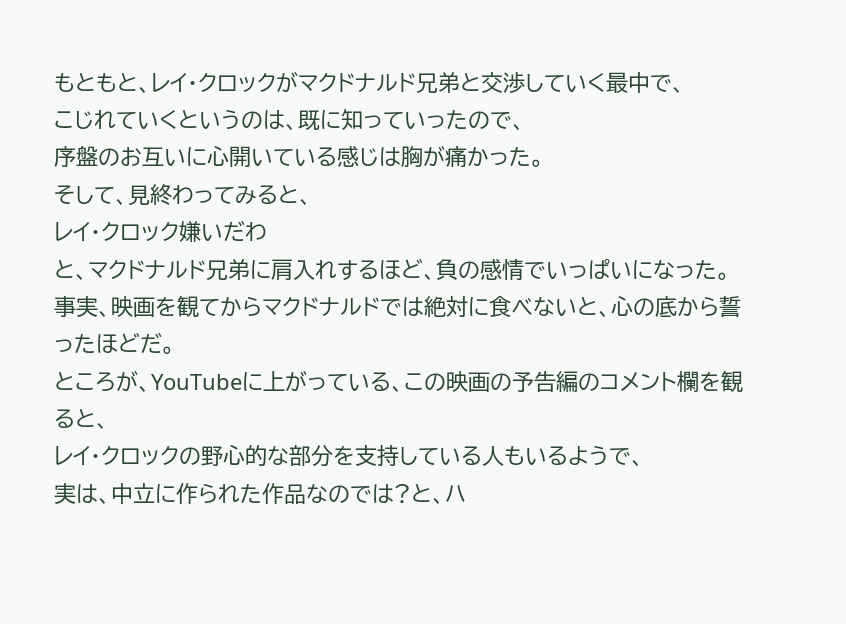もともと、レイ・クロックがマクドナルド兄弟と交渉していく最中で、
こじれていくというのは、既に知っていったので、
序盤のお互いに心開いている感じは胸が痛かった。
そして、見終わってみると、
レイ・クロック嫌いだわ
と、マクドナルド兄弟に肩入れするほど、負の感情でいっぱいになった。
事実、映画を観てからマクドナルドでは絶対に食べないと、心の底から誓ったほどだ。
ところが、YouTubeに上がっている、この映画の予告編のコメント欄を観ると、
レイ・クロックの野心的な部分を支持している人もいるようで、
実は、中立に作られた作品なのでは?と、ハ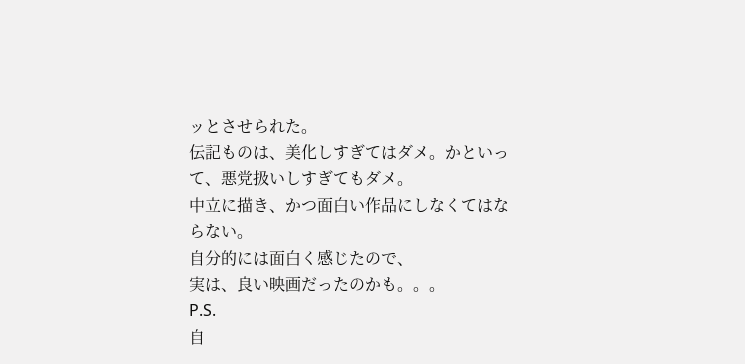ッとさせられた。
伝記ものは、美化しすぎてはダメ。かといって、悪党扱いしすぎてもダメ。
中立に描き、かつ面白い作品にしなくてはならない。
自分的には面白く感じたので、
実は、良い映画だったのかも。。。
P.S.
自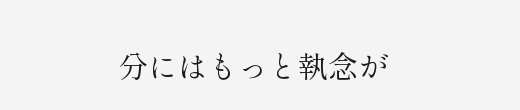分にはもっと執念が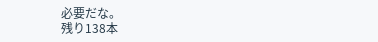必要だな。
残り138本